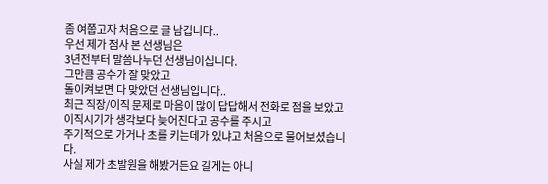좀 여쭙고자 처음으로 글 남깁니다..
우선 제가 점사 본 선생님은
3년전부터 말씀나누던 선생님이십니다.
그만큼 공수가 잘 맞았고
돌이켜보면 다 맞았던 선생님입니다..
최근 직장/이직 문제로 마음이 많이 답답해서 전화로 점을 보았고
이직시기가 생각보다 늦어진다고 공수를 주시고
주기적으로 가거나 초를 키는데가 있냐고 처음으로 물어보셨습니다.
사실 제가 초발원을 해봤거든요 길게는 아니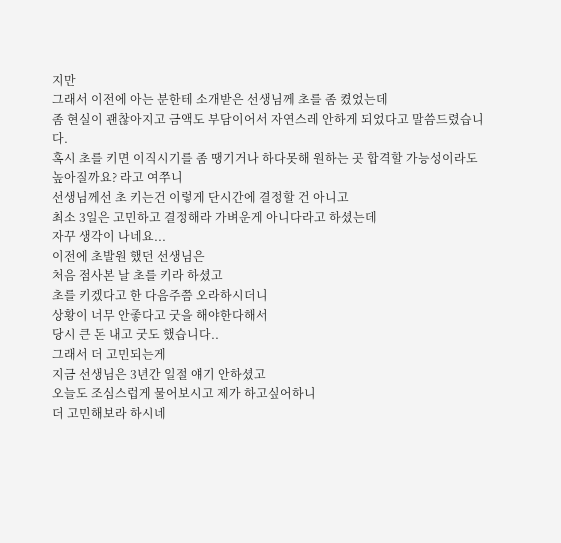지만
그래서 이전에 아는 분한테 소개받은 선생님께 초를 좀 켰었는데
좀 현실이 괜찮아지고 금액도 부담이어서 자연스레 안하게 되었다고 말씀드렸습니다.
혹시 초를 키면 이직시기를 좀 땡기거나 하다못해 원하는 곳 합격할 가능성이라도 높아질까요? 라고 여쭈니
선생님께선 초 키는건 이렇게 단시간에 결정할 건 아니고
최소 3일은 고민하고 결정해라 가벼운게 아니다라고 하셨는데
자꾸 생각이 나네요...
이전에 초발원 했던 선생님은
처음 점사본 날 초를 키라 하셨고
초를 키겠다고 한 다음주쯤 오라하시더니
상황이 너무 안좋다고 굿을 해야한다해서
당시 큰 돈 내고 굿도 했습니다..
그래서 더 고민되는게
지금 선생님은 3년간 일절 얘기 안하셨고
오늘도 조심스럽게 물어보시고 제가 하고싶어하니
더 고민해보라 하시네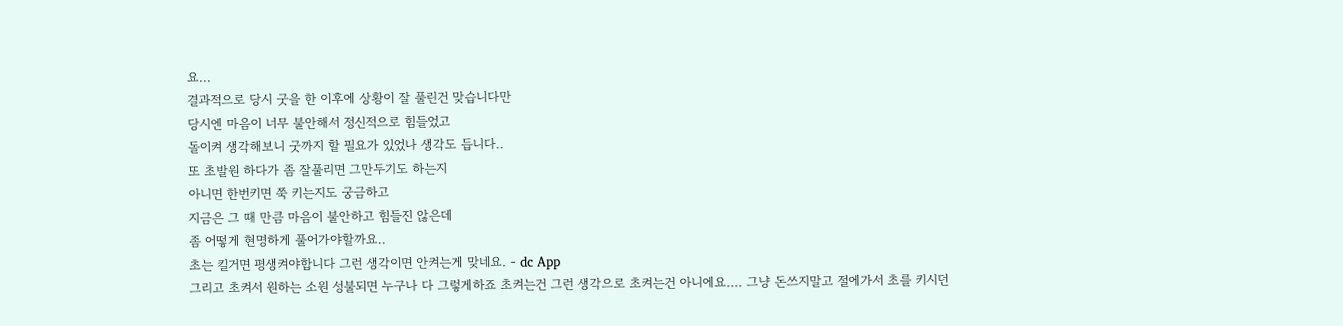요...
결과적으로 당시 굿을 한 이후에 상황이 잘 풀린건 맞습니다만
당시엔 마음이 너무 불안해서 정신적으로 힘들었고
돌이켜 생각해보니 굿까지 할 필요가 있었나 생각도 듭니다..
또 초발원 하다가 좀 잘풀리면 그만두기도 하는지
아니면 한번키면 쭉 키는지도 궁금하고
지금은 그 때 만큼 마음이 불안하고 힘들진 않은데
좀 어떻게 현명하게 풀어가야할까요..
초는 킬거면 평생켜야합니다 그런 생각이면 안켜는게 맞네요. - dc App
그리고 초켜서 원하는 소원 성불되면 누구나 다 그렇게하죠 초켜는건 그런 생각으로 초켜는건 아니에요.... 그냥 돈쓰지말고 절에가서 초를 키시던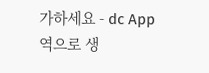가하세요 - dc App
역으로 생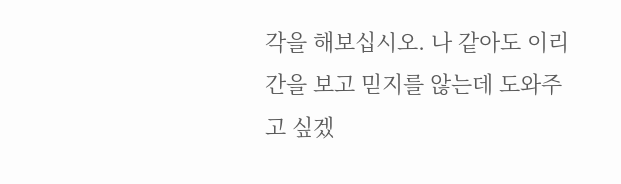각을 해보십시오. 나 같아도 이리 간을 보고 믿지를 않는데 도와주고 싶겠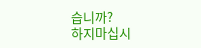습니까?
하지마십시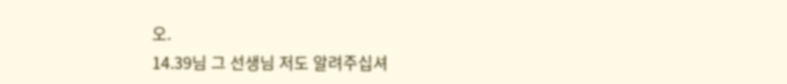오.
14.39님 그 선생님 저도 알려주십셔